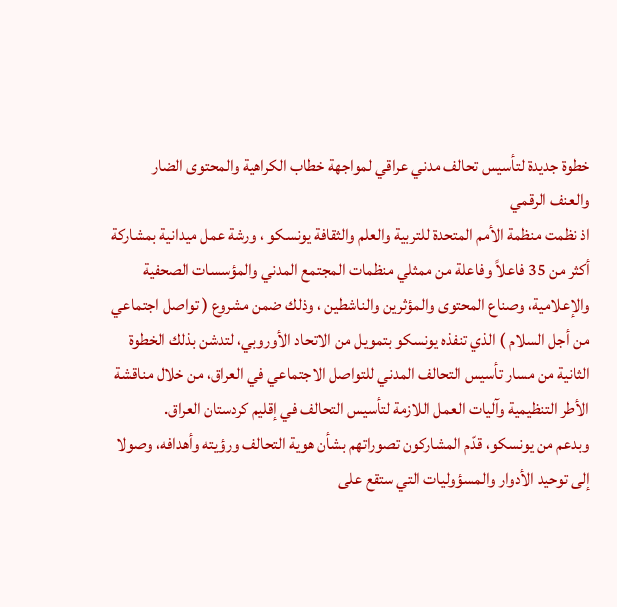خطوة جديدة لتأسيس تحالف مدني عراقي لمواجهة خطاب الكراهية والمحتوى الضار والعنف الرقمي
اذ نظمت منظمة الأمم المتحدة للتربية والعلم والثقافة يونسكو ، ورشة عمل ميدانية بمشاركة أكثر من 35 فاعلاً وفاعلة من ممثلي منظمات المجتمع المدني والمؤسسات الصحفية والإعلامية، وصناع المحتوى والمؤثرين والناشطين ، وذلك ضمن مشروع ( تواصل اجتماعي من أجل السلام ) الذي تنفذه يونسكو بتمويل من الاتحاد الأوروبي، لتدشن بذلك الخطوة الثانية من مسار تأسيس التحالف المدني للتواصل الاجتماعي في العراق، من خلال مناقشة الأطر التنظيمية وآليات العمل اللازمة لتأسيس التحالف في إقليم كردستان العراق.
وبدعم من يونسكو، قدّم المشاركون تصوراتهم بشأن هوية التحالف ورؤيته وأهدافه، وصولا إلى توحيد الأدوار والمسؤوليات التي ستقع على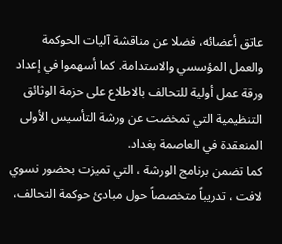عاتق أعضائه، فضلا عن مناقشة آليات الحوكمة والعمل المؤسسي والاستدامة. كما أسهموا في إعداد ورقة عمل أولية للتحالف بالاطلاع على حزمة الوثائق التنظيمية التي تمخضت عن ورشة التأسيس الأولى المنعقدة في العاصمة بغداد.
كما تضمن برنامج الورشة ، التي تميزت بحضور نسوي لافت ، تدريباً متخصصاً حول مبادئ حوكمة التحالف،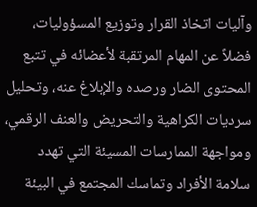وآليات اتخاذ القرار وتوزيع المسؤوليات، فضلاً عن المهام المرتقبة لأعضائه في تتبع المحتوى الضار ورصده والإبلاغ عنه، وتحليل سرديات الكراهية والتحريض والعنف الرقمي، ومواجهة الممارسات المسيئة التي تهدد سلامة الأفراد وتماسك المجتمع في البيئة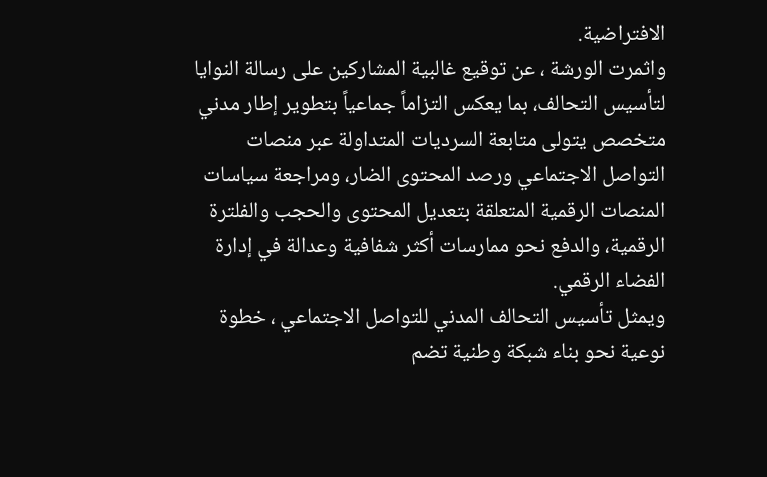الافتراضية.
واثمرت الورشة ، عن توقيع غالبية المشاركين على رسالة النوايا لتأسيس التحالف، بما يعكس التزاماً جماعياً بتطوير إطار مدني متخصص يتولى متابعة السرديات المتداولة عبر منصات التواصل الاجتماعي ورصد المحتوى الضار، ومراجعة سياسات المنصات الرقمية المتعلقة بتعديل المحتوى والحجب والفلترة الرقمية، والدفع نحو ممارسات أكثر شفافية وعدالة في إدارة الفضاء الرقمي.
ويمثل تأسيس التحالف المدني للتواصل الاجتماعي ، خطوة نوعية نحو بناء شبكة وطنية تضم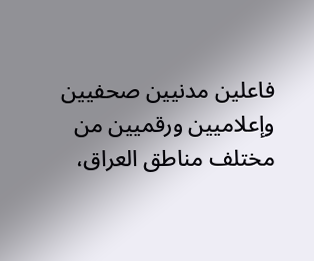فاعلين مدنيين صحفيين وإعلاميين ورقميين من مختلف مناطق العراق،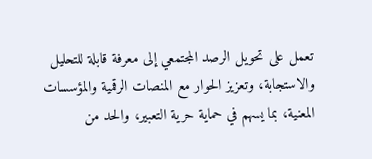تعمل على تحويل الرصد المجتمعي إلى معرفة قابلة للتحليل والاستجابة، وتعزيز الحوار مع المنصات الرقمية والمؤسسات المعنية، بما يسهم في حماية حرية التعبير، والحد من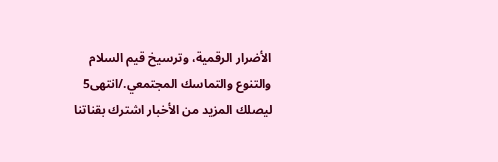الأضرار الرقمية، وترسيخ قيم السلام والتنوع والتماسك المجتمعي./انتهى5
ليصلك المزيد من الأخبار اشترك بقناتنا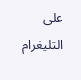على التليغرام